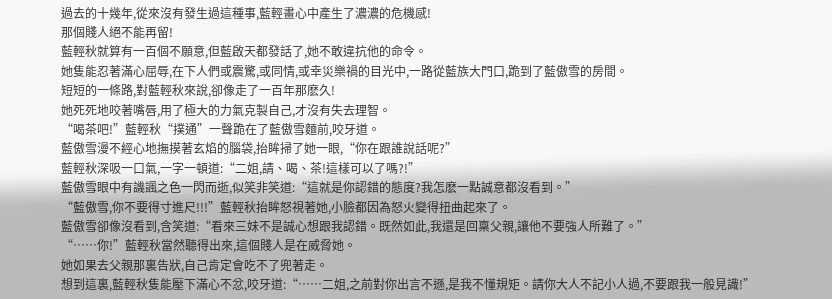過去的十幾年,從來沒有發生過這種事,藍輕畫心中產生了濃濃的危機感!
那個賤人絕不能再留!
藍輕秋就算有一百個不願意,但藍啟天都發話了,她不敢違抗他的命令。
她隻能忍著滿心屈辱,在下人們或震驚,或同情,或幸災樂禍的目光中,一路從藍族大門口,跪到了藍傲雪的房間。
短短的一條路,對藍輕秋來說,卻像走了一百年那麽久!
她死死地咬著嘴唇,用了極大的力氣克製自己,才沒有失去理智。
“喝茶吧!”藍輕秋“撲通”一聲跪在了藍傲雪麵前,咬牙道。
藍傲雪漫不經心地撫摸著玄焰的腦袋,抬眸掃了她一眼,“你在跟誰說話呢?”
藍輕秋深吸一口氣,一字一頓道:“二姐,請、喝、茶!這樣可以了嗎?!”
藍傲雪眼中有譏諷之色一閃而逝,似笑非笑道:“這就是你認錯的態度?我怎麽一點誠意都沒看到。”
“藍傲雪,你不要得寸進尺!!!”藍輕秋抬眸怒視著她,小臉都因為怒火變得扭曲起來了。
藍傲雪卻像沒看到,含笑道:“看來三妹不是誠心想跟我認錯。既然如此,我還是回稟父親,讓他不要強人所難了。”
“……你!”藍輕秋當然聽得出來,這個賤人是在威脅她。
她如果去父親那裏告狀,自己肯定會吃不了兜著走。
想到這裏,藍輕秋隻能壓下滿心不忿,咬牙道:“……二姐,之前對你出言不遜,是我不懂規矩。請你大人不記小人過,不要跟我一般見識!”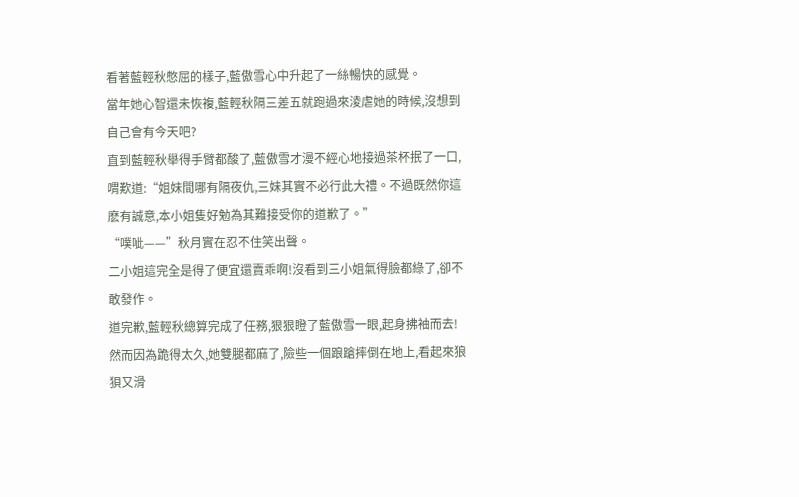看著藍輕秋憋屈的樣子,藍傲雪心中升起了一絲暢快的感覺。
當年她心智還未恢複,藍輕秋隔三差五就跑過來淩虐她的時候,沒想到自己會有今天吧?
直到藍輕秋舉得手臂都酸了,藍傲雪才漫不經心地接過茶杯抿了一口,喟歎道:“姐妹間哪有隔夜仇,三妹其實不必行此大禮。不過既然你這麽有誠意,本小姐隻好勉為其難接受你的道歉了。”
“噗呲——”秋月實在忍不住笑出聲。
二小姐這完全是得了便宜還賣乖啊!沒看到三小姐氣得臉都綠了,卻不敢發作。
道完歉,藍輕秋總算完成了任務,狠狠瞪了藍傲雪一眼,起身拂袖而去!
然而因為跪得太久,她雙腿都麻了,險些一個踉蹌摔倒在地上,看起來狼狽又滑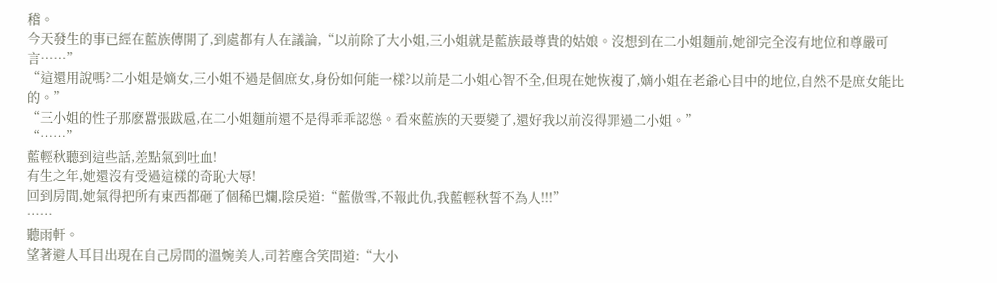稽。
今天發生的事已經在藍族傳開了,到處都有人在議論,“以前除了大小姐,三小姐就是藍族最尊貴的姑娘。沒想到在二小姐麵前,她卻完全沒有地位和尊嚴可言……”
“這還用說嗎?二小姐是嫡女,三小姐不過是個庶女,身份如何能一樣?以前是二小姐心智不全,但現在她恢複了,嫡小姐在老爺心目中的地位,自然不是庶女能比的。”
“三小姐的性子那麽囂張跋扈,在二小姐麵前還不是得乖乖認慫。看來藍族的天要變了,還好我以前沒得罪過二小姐。”
“……”
藍輕秋聽到這些話,差點氣到吐血!
有生之年,她還沒有受過這樣的奇恥大辱!
回到房間,她氣得把所有東西都砸了個稀巴爛,陰戾道:“藍傲雪,不報此仇,我藍輕秋誓不為人!!!”
……
聽雨軒。
望著避人耳目出現在自己房間的溫婉美人,司若塵含笑問道:“大小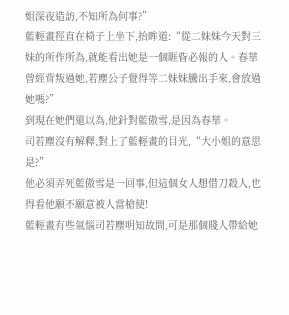姐深夜造訪,不知所為何事?”
藍輕畫徑直在椅子上坐下,抬眸道:“從二妹妹今天對三妹的所作所為,就能看出她是一個睚眥必報的人。春華曾經背叛過她,若塵公子覺得等二妹妹騰出手來,會放過她嗎?”
到現在她們還以為,他針對藍傲雪,是因為春華。
司若塵沒有解釋,對上了藍輕畫的目光,“大小姐的意思是?”
他必須弄死藍傲雪是一回事,但這個女人想借刀殺人,也得看他願不願意被人當槍使!
藍輕畫有些氣惱司若塵明知故問,可是那個賤人帶給她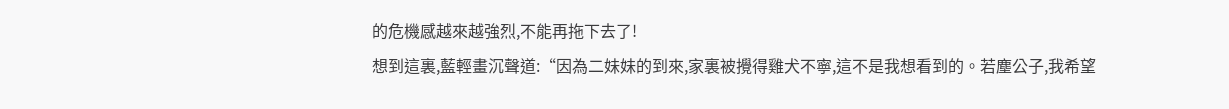的危機感越來越強烈,不能再拖下去了!
想到這裏,藍輕畫沉聲道:“因為二妹妹的到來,家裏被攪得雞犬不寧,這不是我想看到的。若塵公子,我希望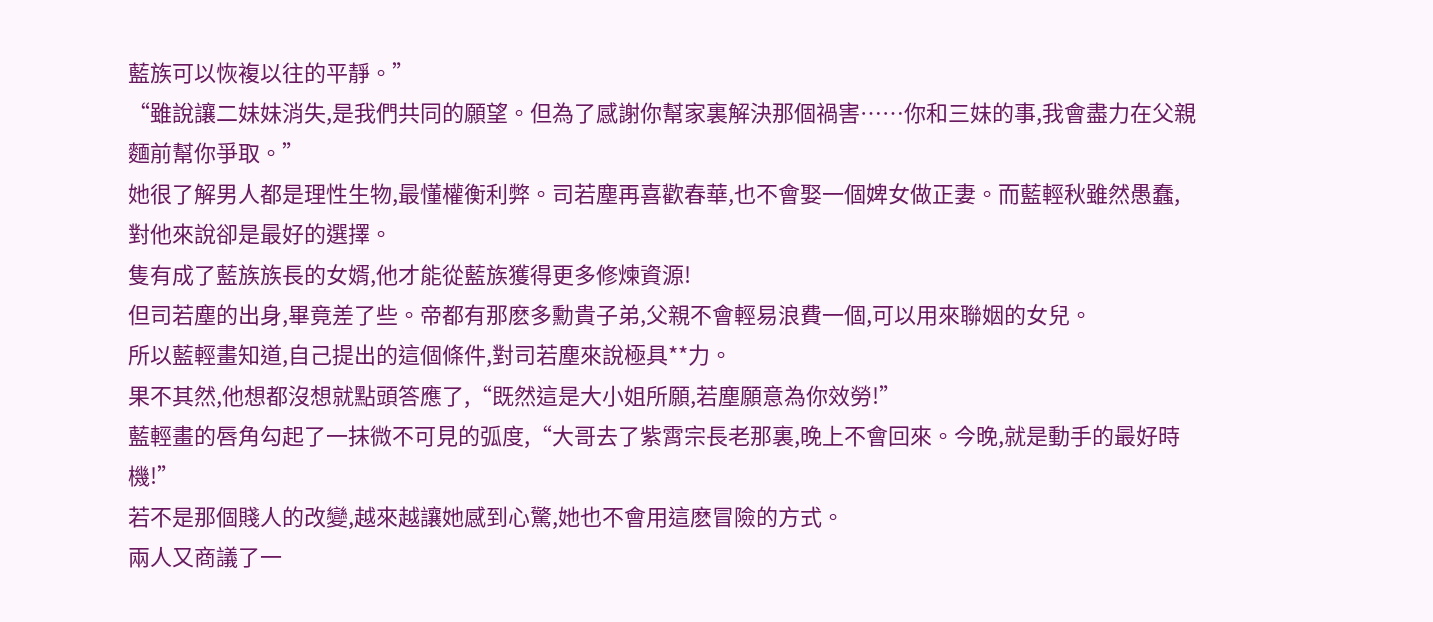藍族可以恢複以往的平靜。”
“雖說讓二妹妹消失,是我們共同的願望。但為了感謝你幫家裏解決那個禍害……你和三妹的事,我會盡力在父親麵前幫你爭取。”
她很了解男人都是理性生物,最懂權衡利弊。司若塵再喜歡春華,也不會娶一個婢女做正妻。而藍輕秋雖然愚蠢,對他來說卻是最好的選擇。
隻有成了藍族族長的女婿,他才能從藍族獲得更多修煉資源!
但司若塵的出身,畢竟差了些。帝都有那麽多勳貴子弟,父親不會輕易浪費一個,可以用來聯姻的女兒。
所以藍輕畫知道,自己提出的這個條件,對司若塵來說極具**力。
果不其然,他想都沒想就點頭答應了,“既然這是大小姐所願,若塵願意為你效勞!”
藍輕畫的唇角勾起了一抹微不可見的弧度,“大哥去了紫霄宗長老那裏,晚上不會回來。今晚,就是動手的最好時機!”
若不是那個賤人的改變,越來越讓她感到心驚,她也不會用這麽冒險的方式。
兩人又商議了一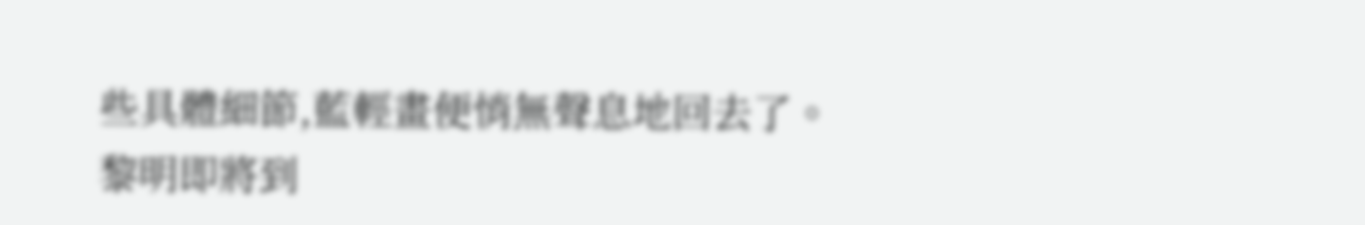些具體細節,藍輕畫便悄無聲息地回去了。
黎明即將到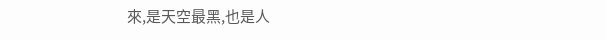來,是天空最黑,也是人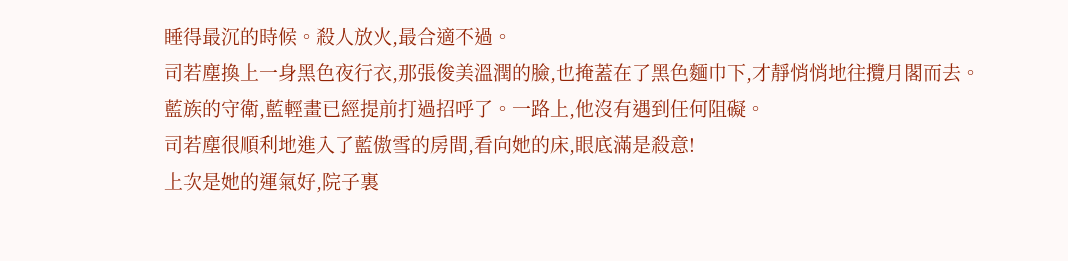睡得最沉的時候。殺人放火,最合適不過。
司若塵換上一身黑色夜行衣,那張俊美溫潤的臉,也掩蓋在了黑色麵巾下,才靜悄悄地往攬月閣而去。
藍族的守衛,藍輕畫已經提前打過招呼了。一路上,他沒有遇到任何阻礙。
司若塵很順利地進入了藍傲雪的房間,看向她的床,眼底滿是殺意!
上次是她的運氣好,院子裏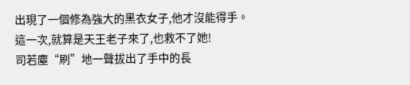出現了一個修為強大的黑衣女子,他才沒能得手。
這一次,就算是天王老子來了,也救不了她!
司若塵“刷”地一聲拔出了手中的長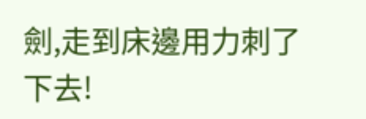劍,走到床邊用力刺了下去!